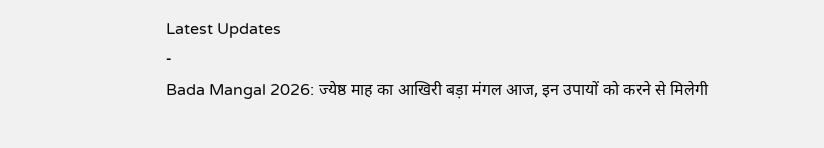Latest Updates
-
Bada Mangal 2026: ज्येष्ठ माह का आखिरी बड़ा मंगल आज, इन उपायों को करने से मिलेगी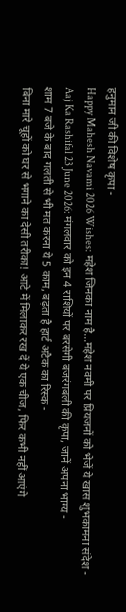हनुमान जी की विशेष कृपा -
Happy Mahesh Navami 2026 Wishes: महेश जिनका नाम है...महेश नवमी पर प्रियजनों को भेजें ये खास शुभकामना संदेश -
Aaj Ka Rashifal 23 June 2026: मंगलवार को इन 4 राशियों पर बरसेगी बजरंगबली की कृपा, जानें अपना भाग्य -
शाम 7 बजे के बाद गलती से भी मत करना ये 5 काम, बढ़ता है हार्ट अटैक का रिस्क -
बिना मारे चूहों को घर से भगाने का देसी तरीका! आटे में मिलाकर रख दें ये एक चीज, फिर कभी नहीं आएंगे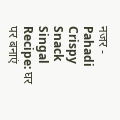नजर -
Pahadi Crispy Snack Singal Recipe: घर पर बनाएं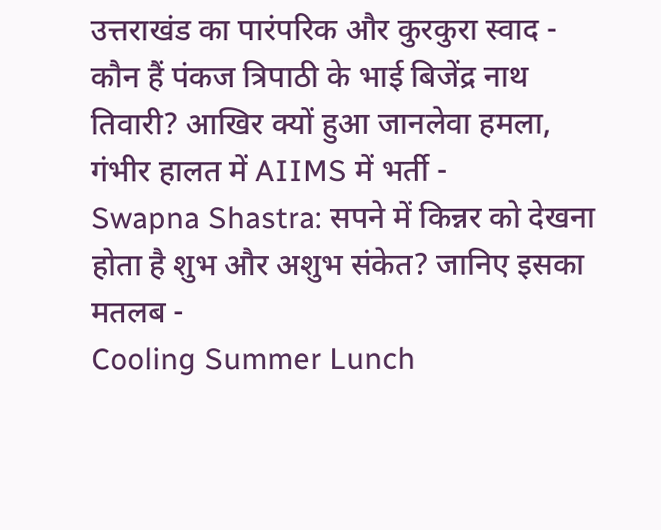उत्तराखंड का पारंपरिक और कुरकुरा स्वाद -
कौन हैं पंकज त्रिपाठी के भाई बिजेंद्र नाथ तिवारी? आखिर क्यों हुआ जानलेवा हमला, गंभीर हालत में AIIMS में भर्ती -
Swapna Shastra: सपने में किन्नर को देखना होता है शुभ और अशुभ संकेत? जानिए इसका मतलब -
Cooling Summer Lunch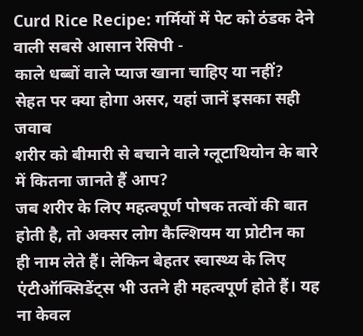Curd Rice Recipe: गर्मियों में पेट को ठंडक देने वाली सबसे आसान रेसिपी -
काले धब्बों वाले प्याज खाना चाहिए या नहीं? सेहत पर क्या होगा असर, यहां जानें इसका सही जवाब
शरीर को बीमारी से बचाने वाले ग्लूटाथियोन के बारे में कितना जानते हैं आप?
जब शरीर के लिए महत्वपूर्ण पोषक तत्वों की बात होती है, तो अक्सर लोग कैल्शियम या प्रोटीन का ही नाम लेते हैं। लेकिन बेहतर स्वास्थ्य के लिए एंटीऑक्सिडेंट्स भी उतने ही महत्वपूर्ण होते हैं। यह ना केवल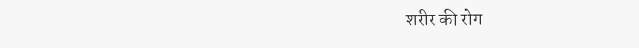शरीर की रोग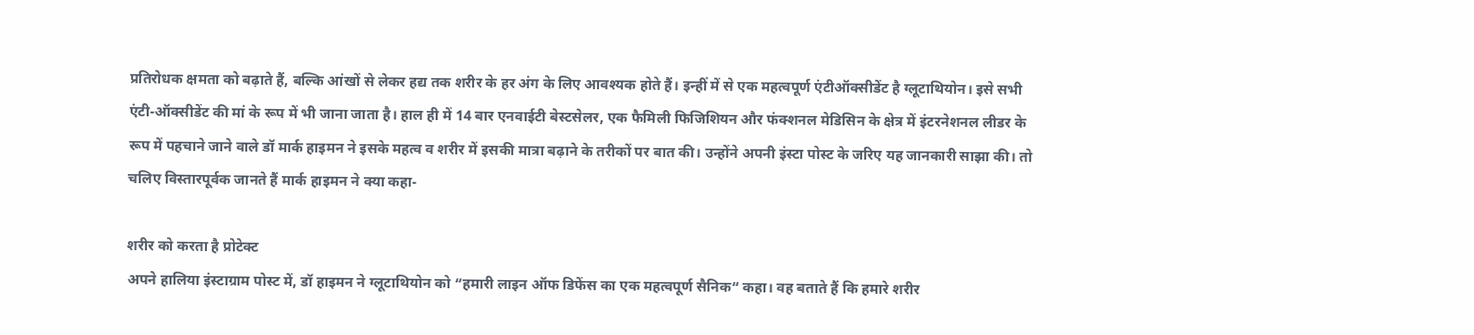प्रतिरोधक क्षमता को बढ़ाते हैं, बल्कि आंखों से लेकर हद्य तक शरीर के हर अंग के लिए आवश्यक होते हैं। इन्हीं में से एक महत्वपूर्ण एंटीऑक्सीडेंट है ग्लूटाथियोन। इसे सभी एंटी-ऑक्सीडेंट की मां के रूप में भी जाना जाता है। हाल ही में 14 बार एनवाईटी बेस्टसेलर, एक फैमिली फिजिशियन और फंक्शनल मेडिसिन के क्षेत्र में इंटरनेशनल लीडर के रूप में पहचाने जाने वाले डॉ मार्क हाइमन ने इसके महत्व व शरीर में इसकी मात्रा बढ़ाने के तरीकों पर बात की। उन्होंने अपनी इंस्टा पोस्ट के जरिए यह जानकारी साझा की। तो चलिए विस्तारपूर्वक जानते हैं मार्क हाइमन ने क्या कहा-

शरीर को करता है प्रोटेक्ट
अपने हालिया इंस्टाग्राम पोस्ट में, डॉ हाइमन ने ग्लूटाथियोन को “हमारी लाइन ऑफ डिफेंस का एक महत्वपूर्ण सैनिक“ कहा। वह बताते हैं कि हमारे शरीर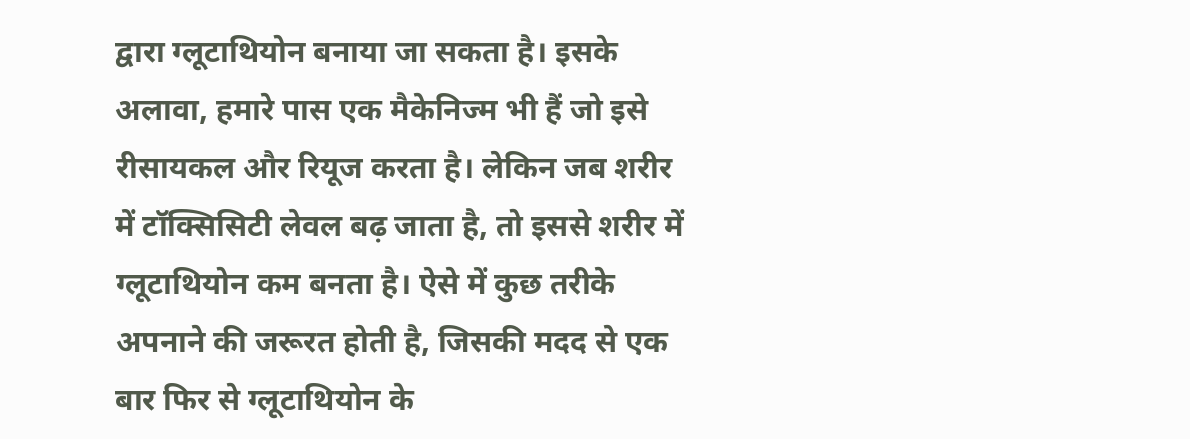द्वारा ग्लूटाथियोन बनाया जा सकता है। इसके अलावा, हमारे पास एक मैकेनिज्म भी हैं जो इसे रीसायकल और रियूज करता है। लेकिन जब शरीर में टॉक्सिसिटी लेवल बढ़ जाता है, तो इससे शरीर में ग्लूटाथियोन कम बनता है। ऐसे में कुछ तरीके अपनाने की जरूरत होती है, जिसकी मदद से एक बार फिर से ग्लूटाथियोन के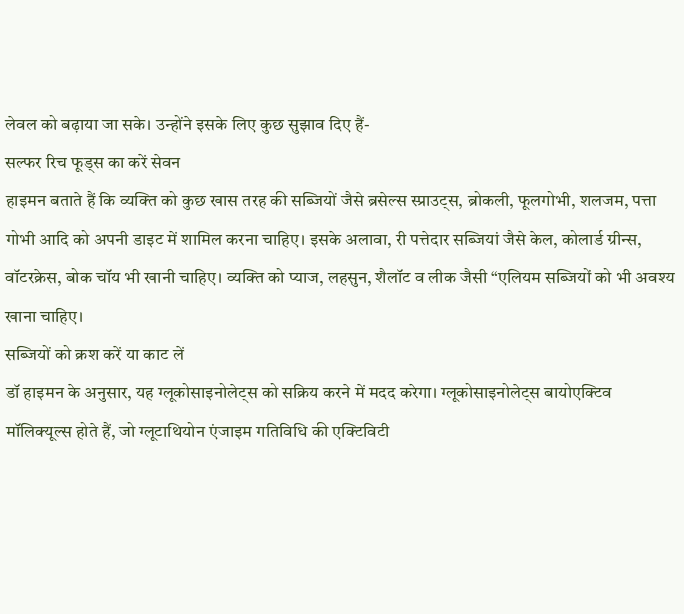लेवल को बढ़ाया जा सके। उन्होंने इसके लिए कुछ सुझाव दिए हैं-
सल्फर रिच फूड्स का करें सेवन
हाइमन बताते हैं कि व्यक्ति को कुछ खास तरह की सब्जियों जैसे ब्रसेल्स स्प्राउट्स, ब्रोकली, फूलगोभी, शलजम, पत्ता गोभी आदि को अपनी डाइट में शामिल करना चाहिए। इसके अलावा, री पत्तेदार सब्जियां जैसे केल, कोलार्ड ग्रीन्स, वॉटरक्रेस, बोक चॉय भी खानी चाहिए। व्यक्ति को प्याज, लहसुन, शैलॉट व लीक जैसी “एलियम सब्जियों को भी अवश्य खाना चाहिए।
सब्जियों को क्रश करें या काट लें
डॉ हाइमन के अनुसार, यह ग्लूकोसाइनोलेट्स को सक्रिय करने में मदद करेगा। ग्लूकोसाइनोलेट्स बायोएक्टिव मॉलिक्यूल्स होते हैं, जो ग्लूटाथियोन एंजाइम गतिविधि की एक्टिविटी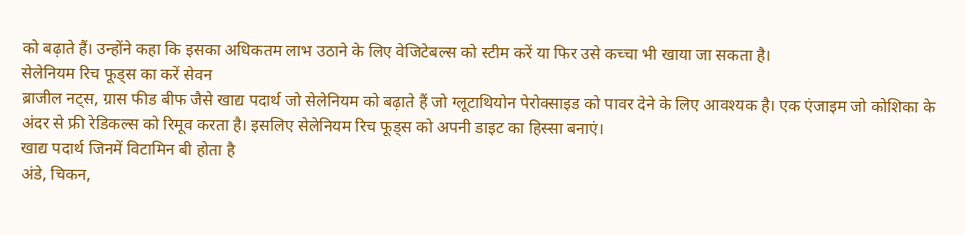को बढ़ाते हैं। उन्होंने कहा कि इसका अधिकतम लाभ उठाने के लिए वेजिटेबल्स को स्टीम करें या फिर उसे कच्चा भी खाया जा सकता है।
सेलेनियम रिच फूड्स का करें सेवन
ब्राजील नट्स, ग्रास फीड बीफ जैसे खाद्य पदार्थ जो सेलेनियम को बढ़ाते हैं जो ग्लूटाथियोन पेरोक्साइड को पावर देने के लिए आवश्यक है। एक एंजाइम जो कोशिका के अंदर से फ्री रेडिकल्स को रिमूव करता है। इसलिए सेलेनियम रिच फूड्स को अपनी डाइट का हिस्सा बनाएं।
खाद्य पदार्थ जिनमें विटामिन बी होता है
अंडे, चिकन,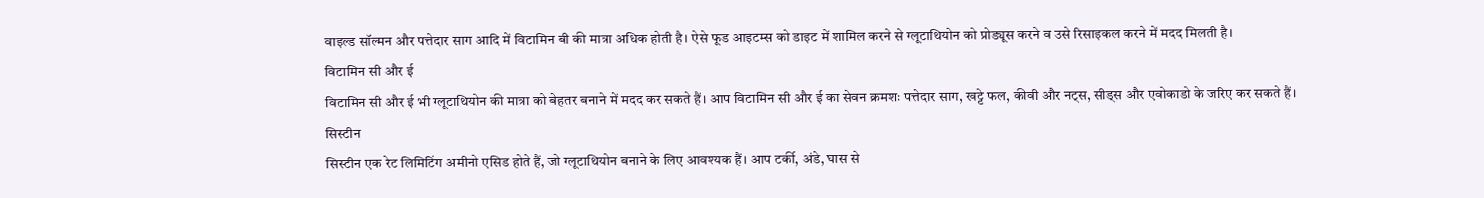वाइल्ड सॉल्मन और पत्तेदार साग आदि में विटामिन बी की मात्रा अधिक होती है। ऐसे फूड आइटम्स को डाइट में शामिल करने से ग्लूटाथियोन को प्रोड्यूस करने व उसे रिसाइकल करने में मदद मिलती है।
विटामिन सी और ई
विटामिन सी और ई भी ग्लूटाथियोन की मात्रा को बेहतर बनाने में मदद कर सकते हैं। आप विटामिन सी और ई का सेवन क्रमशः पत्तेदार साग, खट्टे फल, कीवी और नट्स, सीड्स और एवोकाडो के जरिए कर सकते हैं।
सिस्टीन
सिस्टीन एक रेट लिमिटिंग अमीनो एसिड होते हैं, जो ग्लूटाथियोन बनाने के लिए आवश्यक हैं। आप टर्की, अंडे, घास से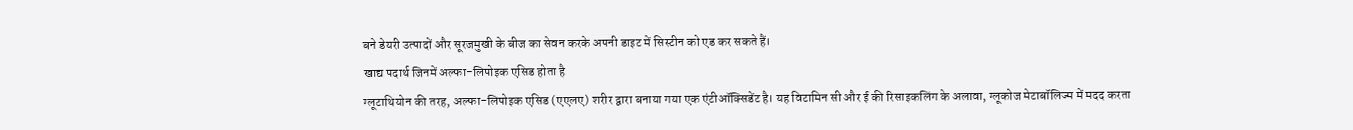बने डेयरी उत्पादों और सूरजमुखी के बीज का सेवन करके अपनी डाइट में सिस्टीन को एड कर सकते हैं।
खाद्य पदार्थ जिनमें अल्फा-लिपोइक एसिड होता है
ग्लूटाथियोन की तरह, अल्फा-लिपोइक एसिड (एएलए) शरीर द्वारा बनाया गया एक एंटीऑक्सिडेंट है। यह विटामिन सी और ई की रिसाइकलिंग के अलावा, ग्लूकोज मेटाबॉलिज्म में मदद करता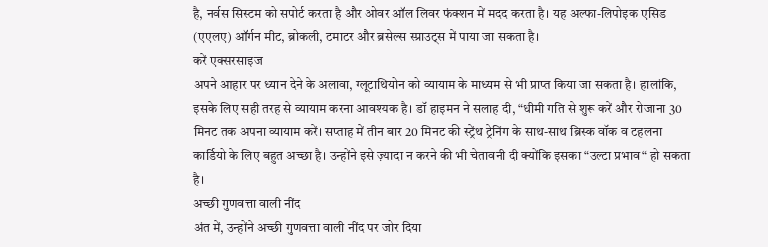है, नर्वस सिस्टम को सपोर्ट करता है और ओवर ऑल लिवर फंक्शन में मदद करता है। यह अल्फा-लिपोइक एसिड (एएलए) ऑर्गन मीट, ब्रोकली, टमाटर और ब्रसेल्स स्प्राउट्स में पाया जा सकता है।
करें एक्सरसाइज
अपने आहार पर ध्यान देने के अलावा, ग्लूटाथियोन को व्यायाम के माध्यम से भी प्राप्त किया जा सकता है। हालांकि, इसके लिए सही तरह से व्यायाम करना आवश्यक है। डॉ हाइमन ने सलाह दी, “धीमी गति से शुरू करें और रोजाना 30 मिनट तक अपना व्यायाम करें। सप्ताह में तीन बार 20 मिनट की स्ट्रेंथ ट्रेनिंग के साथ-साथ ब्रिस्क वॉक व टहलना कार्डियो के लिए बहुत अच्छा है। उन्होंने इसे ज़्यादा न करने की भी चेतावनी दी क्योंकि इसका “उल्टा प्रभाव“ हो सकता है।
अच्छी गुणवत्ता वाली नींद
अंत में, उन्होंने अच्छी गुणवत्ता वाली नींद पर जोर दिया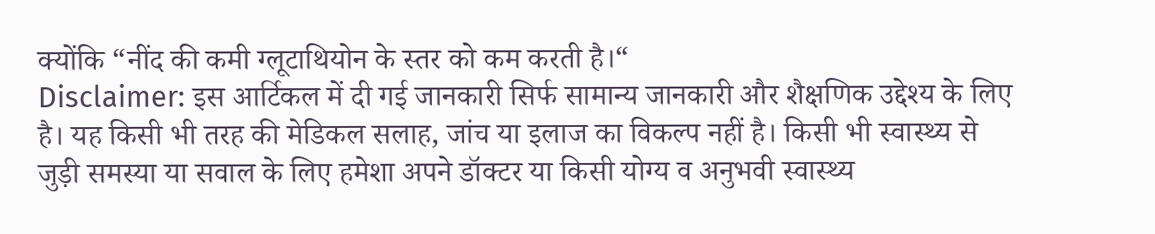क्योंकि “नींद की कमी ग्लूटाथियोन के स्तर को कम करती है।“
Disclaimer: इस आर्टिकल में दी गई जानकारी सिर्फ सामान्य जानकारी और शैक्षणिक उद्देश्य के लिए है। यह किसी भी तरह की मेडिकल सलाह, जांच या इलाज का विकल्प नहीं है। किसी भी स्वास्थ्य से जुड़ी समस्या या सवाल के लिए हमेशा अपने डॉक्टर या किसी योग्य व अनुभवी स्वास्थ्य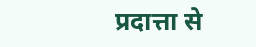प्रदात्ता से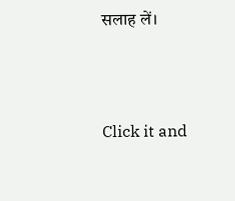सलाह लें।



Click it and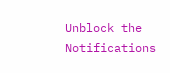Unblock the Notifications